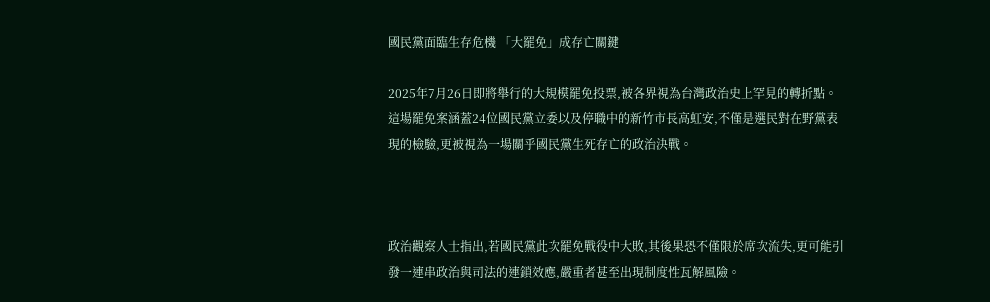國民黨面臨生存危機 「大罷免」成存亡關鍵

2025年7月26日即將舉行的大規模罷免投票,被各界視為台灣政治史上罕見的轉折點。這場罷免案涵蓋24位國民黨立委以及停職中的新竹市長高虹安,不僅是選民對在野黨表現的檢驗,更被視為一場關乎國民黨生死存亡的政治決戰。



政治觀察人士指出,若國民黨此次罷免戰役中大敗,其後果恐不僅限於席次流失,更可能引發一連串政治與司法的連鎖效應,嚴重者甚至出現制度性瓦解風險。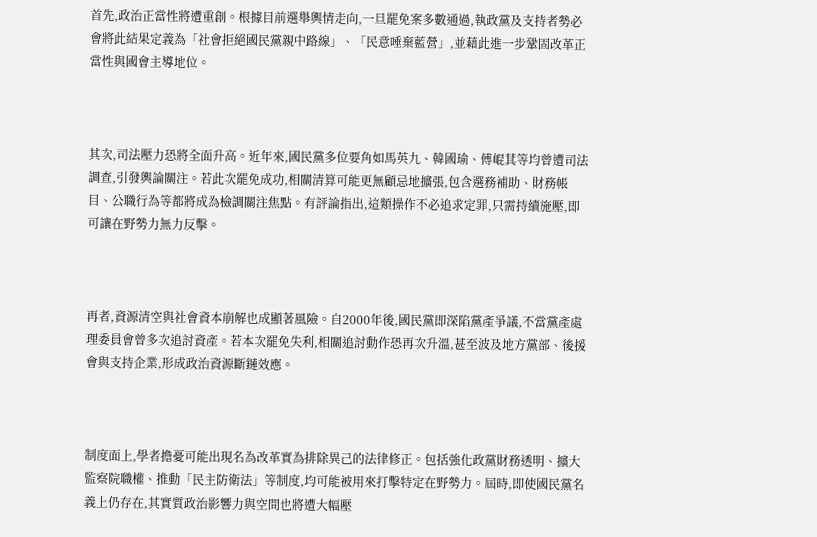首先,政治正當性將遭重創。根據目前選舉輿情走向,一旦罷免案多數通過,執政黨及支持者勢必會將此結果定義為「社會拒絕國民黨親中路線」、「民意唾棄藍營」,並藉此進一步鞏固改革正當性與國會主導地位。



其次,司法壓力恐將全面升高。近年來,國民黨多位要角如馬英九、韓國瑜、傅崐萁等均曾遭司法調查,引發輿論關注。若此次罷免成功,相關清算可能更無顧忌地擴張,包含選務補助、財務帳目、公職行為等都將成為檢調關注焦點。有評論指出,這類操作不必追求定罪,只需持續施壓,即可讓在野勢力無力反擊。



再者,資源清空與社會資本崩解也成顯著風險。自2000年後,國民黨即深陷黨產爭議,不當黨產處理委員會曾多次追討資產。若本次罷免失利,相關追討動作恐再次升溫,甚至波及地方黨部、後援會與支持企業,形成政治資源斷鏈效應。



制度面上,學者擔憂可能出現名為改革實為排除異己的法律修正。包括強化政黨財務透明、擴大監察院職權、推動「民主防衛法」等制度,均可能被用來打擊特定在野勢力。屆時,即使國民黨名義上仍存在,其實質政治影響力與空間也將遭大幅壓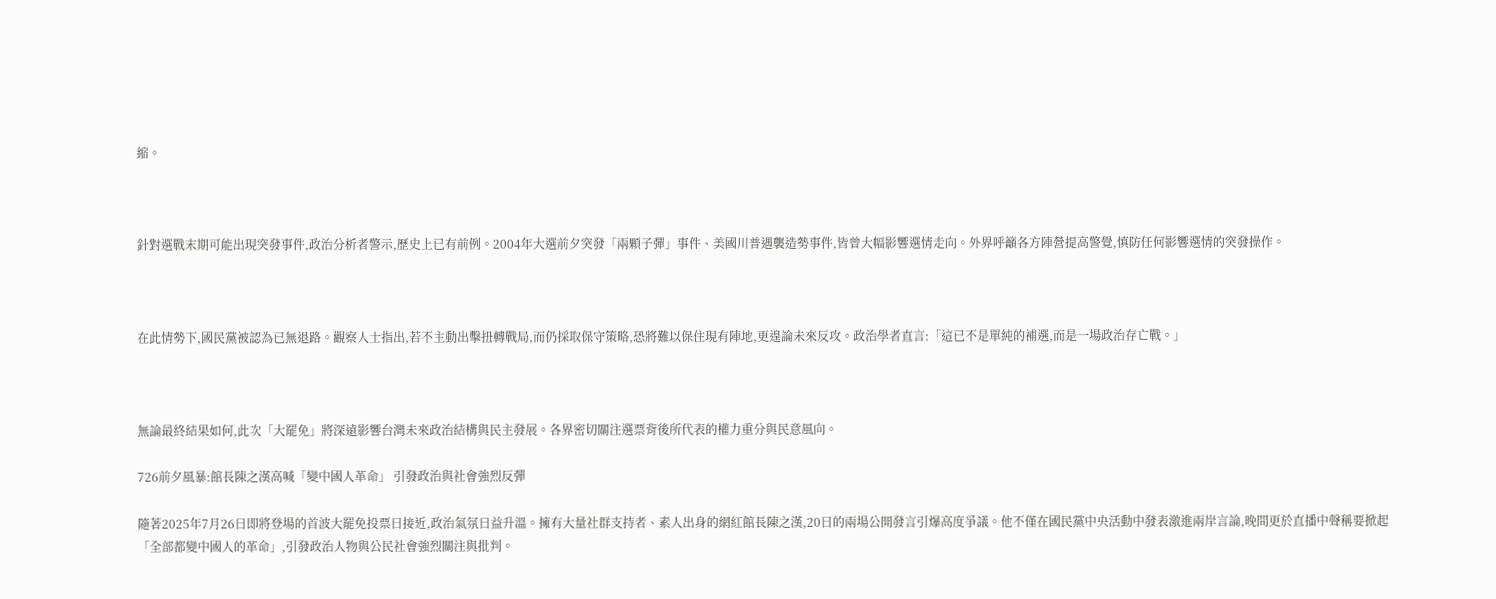縮。



針對選戰末期可能出現突發事件,政治分析者警示,歷史上已有前例。2004年大選前夕突發「兩顆子彈」事件、美國川普遇襲造勢事件,皆曾大幅影響選情走向。外界呼籲各方陣營提高警覺,慎防任何影響選情的突發操作。



在此情勢下,國民黨被認為已無退路。觀察人士指出,若不主動出擊扭轉戰局,而仍採取保守策略,恐將難以保住現有陣地,更遑論未來反攻。政治學者直言:「這已不是單純的補選,而是一場政治存亡戰。」



無論最終結果如何,此次「大罷免」將深遠影響台灣未來政治結構與民主發展。各界密切關注選票背後所代表的權力重分與民意風向。

726前夕風暴:館長陳之漢高喊「變中國人革命」 引發政治與社會強烈反彈

隨著2025年7月26日即將登場的首波大罷免投票日接近,政治氣氛日益升溫。擁有大量社群支持者、素人出身的網紅館長陳之漢,20日的兩場公開發言引爆高度爭議。他不僅在國民黨中央活動中發表激進兩岸言論,晚間更於直播中聲稱要掀起「全部都變中國人的革命」,引發政治人物與公民社會強烈關注與批判。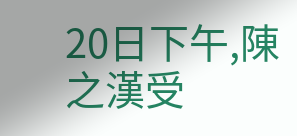20日下午,陳之漢受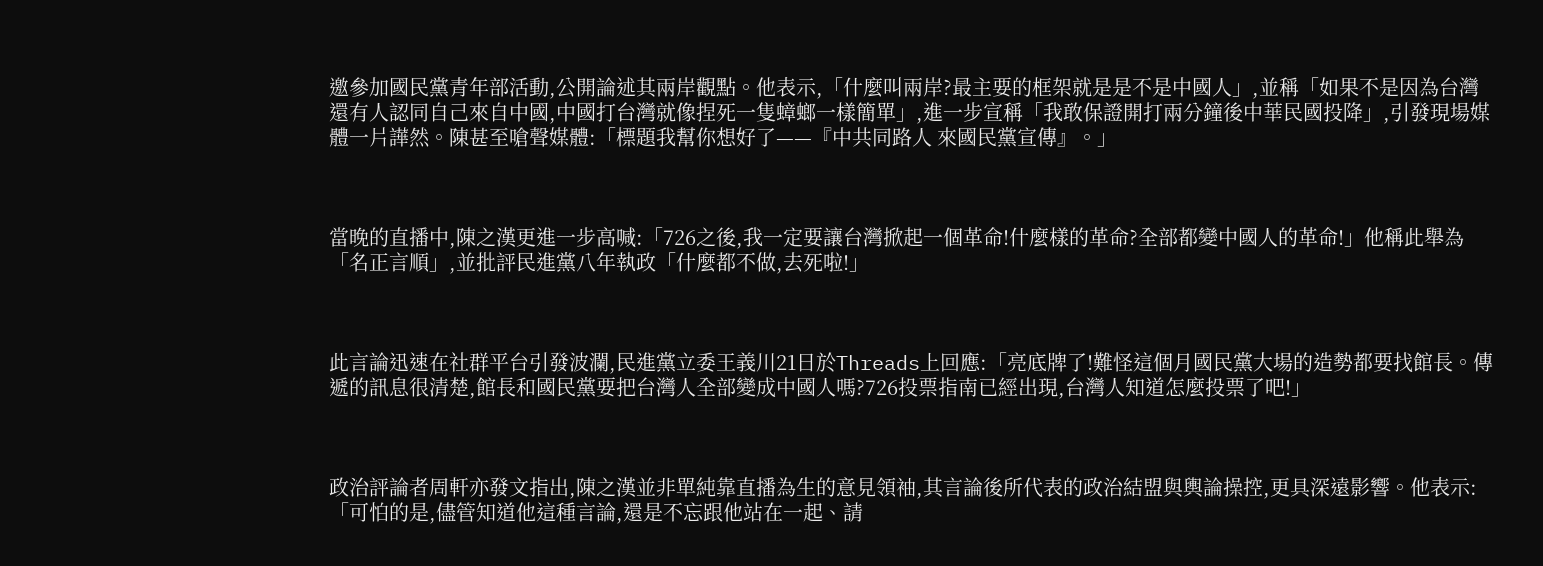邀參加國民黨青年部活動,公開論述其兩岸觀點。他表示,「什麼叫兩岸?最主要的框架就是是不是中國人」,並稱「如果不是因為台灣還有人認同自己來自中國,中國打台灣就像捏死一隻蟑螂一樣簡單」,進一步宣稱「我敢保證開打兩分鐘後中華民國投降」,引發現場媒體一片譁然。陳甚至嗆聲媒體:「標題我幫你想好了——『中共同路人 來國民黨宣傳』。」



當晚的直播中,陳之漢更進一步高喊:「726之後,我一定要讓台灣掀起一個革命!什麼樣的革命?全部都變中國人的革命!」他稱此舉為「名正言順」,並批評民進黨八年執政「什麼都不做,去死啦!」



此言論迅速在社群平台引發波瀾,民進黨立委王義川21日於Threads上回應:「亮底牌了!難怪這個月國民黨大場的造勢都要找館長。傳遞的訊息很清楚,館長和國民黨要把台灣人全部變成中國人嗎?726投票指南已經出現,台灣人知道怎麼投票了吧!」



政治評論者周軒亦發文指出,陳之漢並非單純靠直播為生的意見領袖,其言論後所代表的政治結盟與輿論操控,更具深遠影響。他表示:「可怕的是,儘管知道他這種言論,還是不忘跟他站在一起、請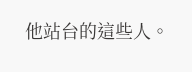他站台的這些人。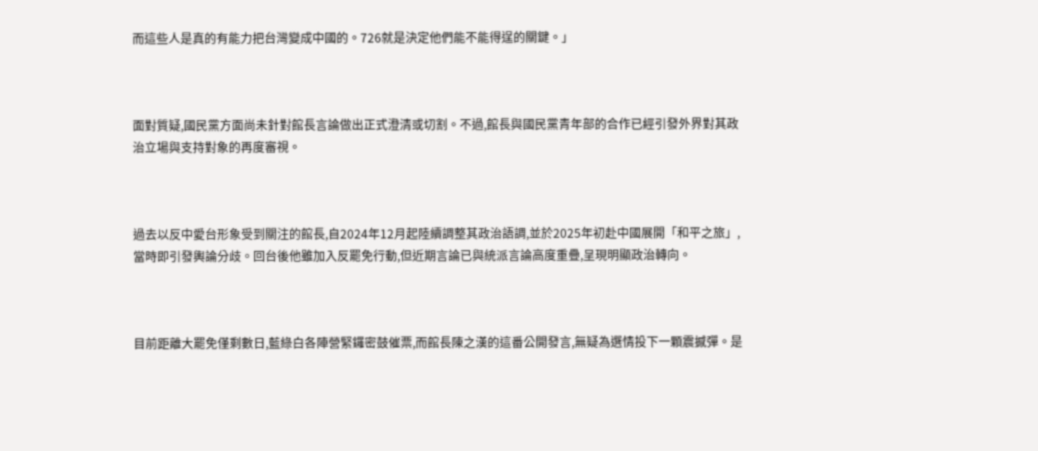而這些人是真的有能力把台灣變成中國的。726就是決定他們能不能得逞的關鍵。」



面對質疑,國民黨方面尚未針對館長言論做出正式澄清或切割。不過,館長與國民黨青年部的合作已經引發外界對其政治立場與支持對象的再度審視。



過去以反中愛台形象受到關注的館長,自2024年12月起陸續調整其政治語調,並於2025年初赴中國展開「和平之旅」,當時即引發輿論分歧。回台後他雖加入反罷免行動,但近期言論已與統派言論高度重疊,呈現明顯政治轉向。



目前距離大罷免僅剩數日,藍綠白各陣營緊鑼密鼓催票,而館長陳之漢的這番公開發言,無疑為選情投下一顆震撼彈。是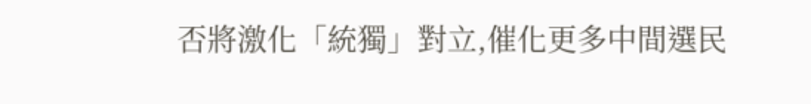否將激化「統獨」對立,催化更多中間選民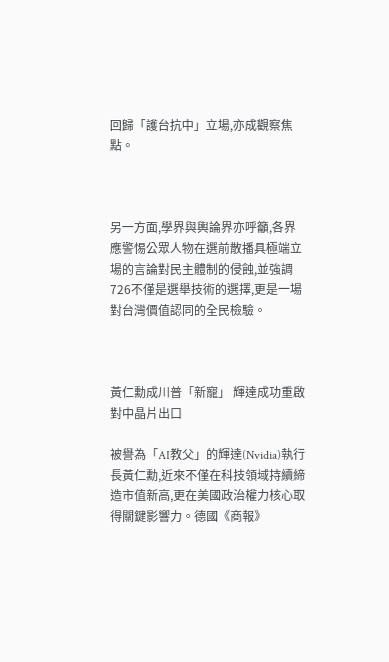回歸「護台抗中」立場,亦成觀察焦點。



另一方面,學界與輿論界亦呼籲,各界應警惕公眾人物在選前散播具極端立場的言論對民主體制的侵蝕,並強調726不僅是選舉技術的選擇,更是一場對台灣價值認同的全民檢驗。



黃仁勳成川普「新寵」 輝達成功重啟對中晶片出口

被譽為「AI教父」的輝達(Nvidia)執行長黃仁勳,近來不僅在科技領域持續締造市值新高,更在美國政治權力核心取得關鍵影響力。德國《商報》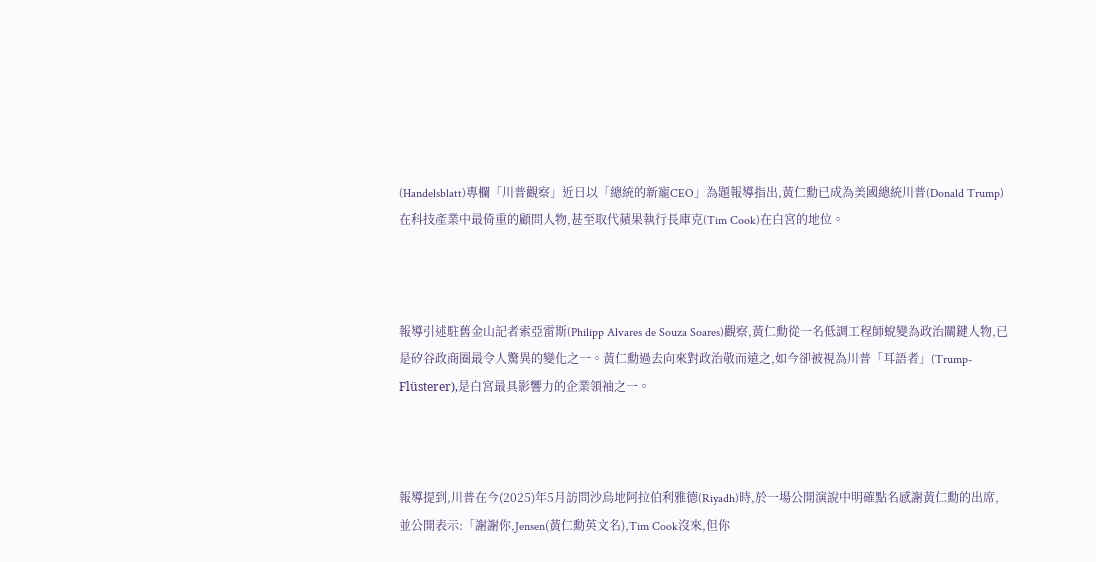(Handelsblatt)專欄「川普觀察」近日以「總統的新寵CEO」為題報導指出,黃仁勳已成為美國總統川普(Donald Trump)在科技產業中最倚重的顧問人物,甚至取代蘋果執行長庫克(Tim Cook)在白宮的地位。



報導引述駐舊金山記者索亞雷斯(Philipp Alvares de Souza Soares)觀察,黃仁勳從一名低調工程師蛻變為政治關鍵人物,已是矽谷政商圈最令人驚異的變化之一。黃仁勳過去向來對政治敬而遠之,如今卻被視為川普「耳語者」(Trump-Flüsterer),是白宮最具影響力的企業領袖之一。



報導提到,川普在今(2025)年5月訪問沙烏地阿拉伯利雅德(Riyadh)時,於一場公開演說中明確點名感謝黃仁勳的出席,並公開表示:「謝謝你,Jensen(黃仁勳英文名),Tim Cook沒來,但你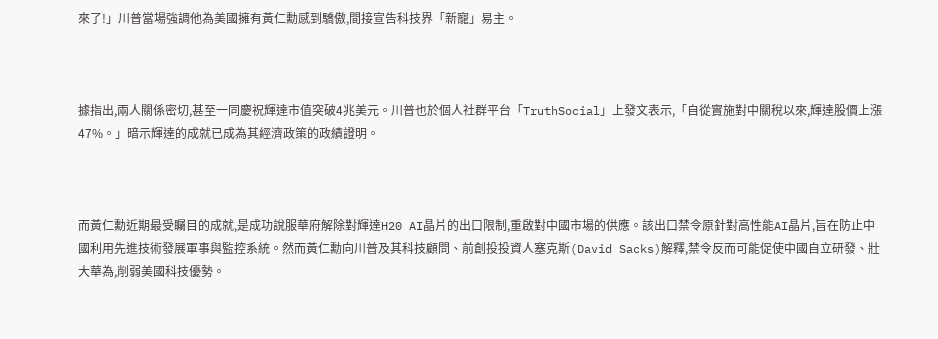來了!」川普當場強調他為美國擁有黃仁勳感到驕傲,間接宣告科技界「新寵」易主。



據指出,兩人關係密切,甚至一同慶祝輝達市值突破4兆美元。川普也於個人社群平台「TruthSocial」上發文表示,「自從實施對中關稅以來,輝達股價上漲47%。」暗示輝達的成就已成為其經濟政策的政績證明。



而黃仁勳近期最受矚目的成就,是成功說服華府解除對輝達H20 AI晶片的出口限制,重啟對中國市場的供應。該出口禁令原針對高性能AI晶片,旨在防止中國利用先進技術發展軍事與監控系統。然而黃仁勳向川普及其科技顧問、前創投投資人塞克斯(David Sacks)解釋,禁令反而可能促使中國自立研發、壯大華為,削弱美國科技優勢。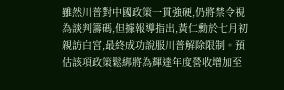雖然川普對中國政策一貫強硬,仍將禁令視為談判籌碼,但據報導指出,黃仁勳於七月初親訪白宮,最終成功說服川普解除限制。預估該項政策鬆綁將為輝達年度營收增加至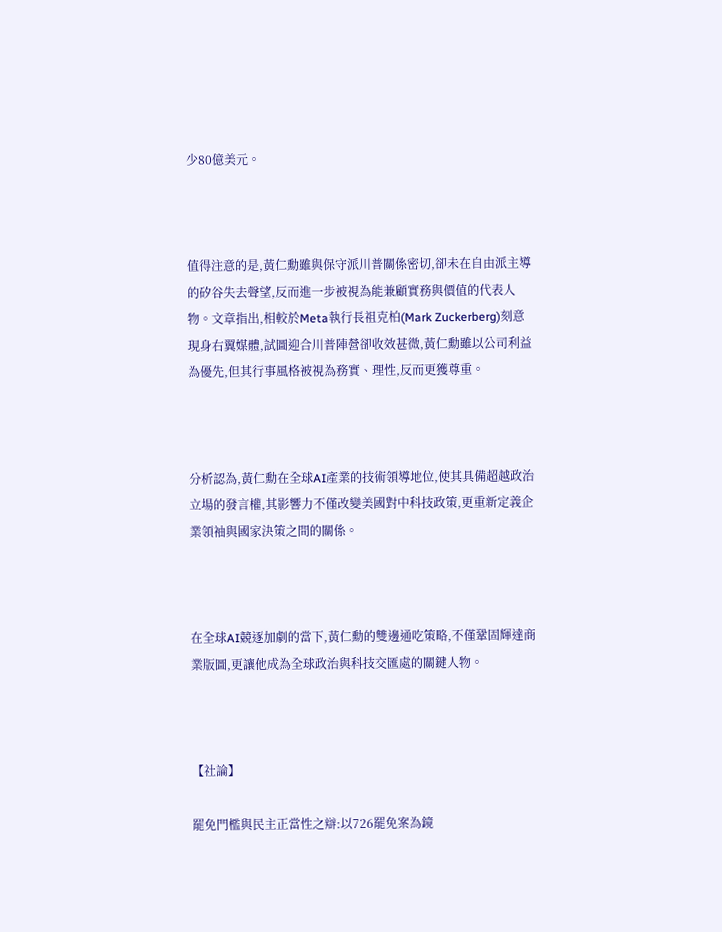少80億美元。



值得注意的是,黃仁勳雖與保守派川普關係密切,卻未在自由派主導的矽谷失去聲望,反而進一步被視為能兼顧實務與價值的代表人物。文章指出,相較於Meta執行長祖克柏(Mark Zuckerberg)刻意現身右翼媒體,試圖迎合川普陣營卻收效甚微,黃仁勳雖以公司利益為優先,但其行事風格被視為務實、理性,反而更獲尊重。



分析認為,黃仁勳在全球AI產業的技術領導地位,使其具備超越政治立場的發言權,其影響力不僅改變美國對中科技政策,更重新定義企業領袖與國家決策之間的關係。



在全球AI競逐加劇的當下,黃仁勳的雙邊通吃策略,不僅鞏固輝達商業版圖,更讓他成為全球政治與科技交匯處的關鍵人物。



【社論】

罷免門檻與民主正當性之辯:以726罷免案為鏡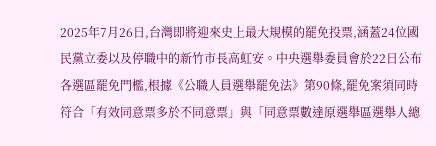2025年7月26日,台灣即將迎來史上最大規模的罷免投票,涵蓋24位國民黨立委以及停職中的新竹市長高虹安。中央選舉委員會於22日公布各選區罷免門檻,根據《公職人員選舉罷免法》第90條,罷免案須同時符合「有效同意票多於不同意票」與「同意票數達原選舉區選舉人總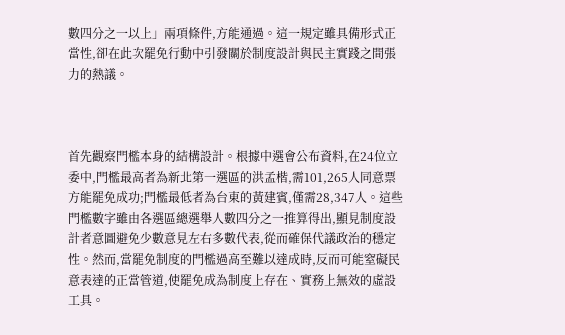數四分之一以上」兩項條件,方能通過。這一規定雖具備形式正當性,卻在此次罷免行動中引發關於制度設計與民主實踐之間張力的熱議。



首先觀察門檻本身的結構設計。根據中選會公布資料,在24位立委中,門檻最高者為新北第一選區的洪孟楷,需101,265人同意票方能罷免成功;門檻最低者為台東的黃建賓,僅需28,347人。這些門檻數字雖由各選區總選舉人數四分之一推算得出,顯見制度設計者意圖避免少數意見左右多數代表,從而確保代議政治的穩定性。然而,當罷免制度的門檻過高至難以達成時,反而可能窒礙民意表達的正當管道,使罷免成為制度上存在、實務上無效的虛設工具。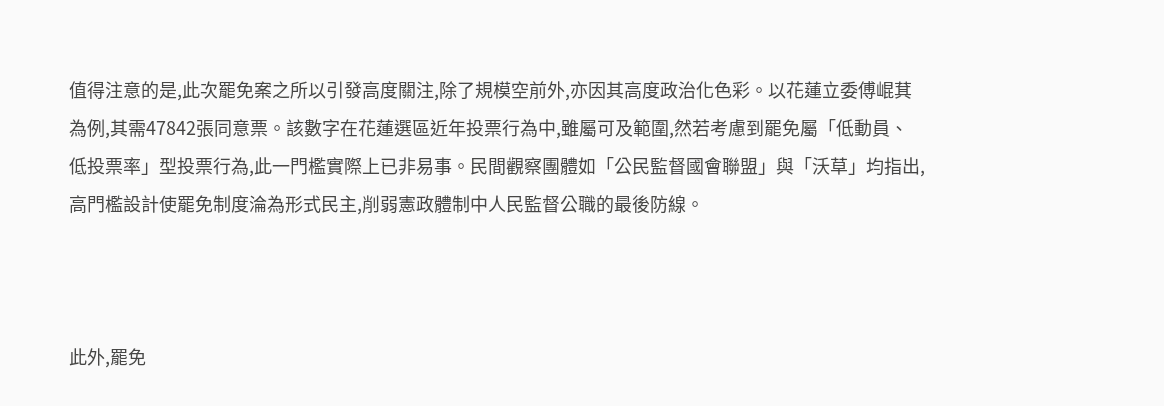值得注意的是,此次罷免案之所以引發高度關注,除了規模空前外,亦因其高度政治化色彩。以花蓮立委傅崐萁為例,其需47842張同意票。該數字在花蓮選區近年投票行為中,雖屬可及範圍,然若考慮到罷免屬「低動員、低投票率」型投票行為,此一門檻實際上已非易事。民間觀察團體如「公民監督國會聯盟」與「沃草」均指出,高門檻設計使罷免制度淪為形式民主,削弱憲政體制中人民監督公職的最後防線。



此外,罷免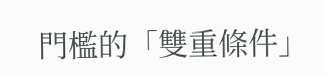門檻的「雙重條件」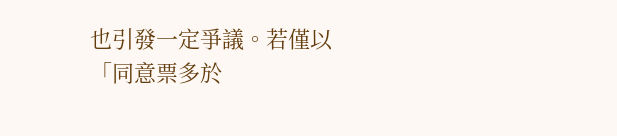也引發一定爭議。若僅以「同意票多於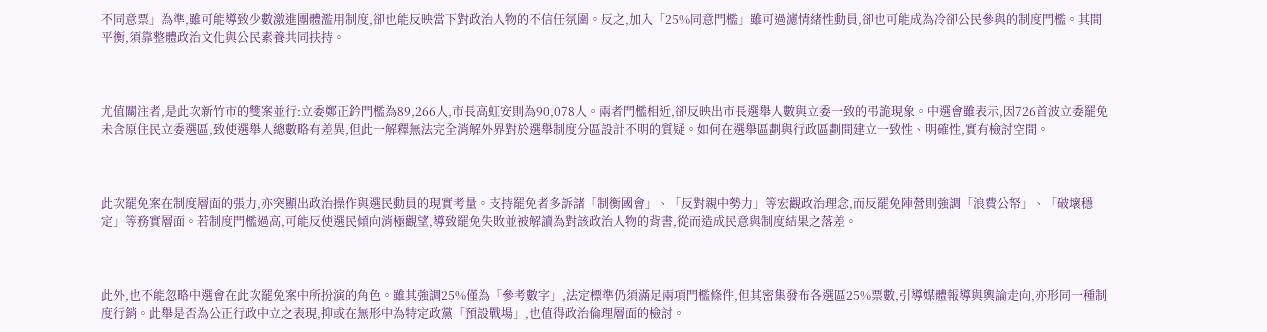不同意票」為準,雖可能導致少數激進團體濫用制度,卻也能反映當下對政治人物的不信任氛圍。反之,加入「25%同意門檻」雖可過濾情緒性動員,卻也可能成為冷卻公民參與的制度門檻。其間平衡,須靠整體政治文化與公民素養共同扶持。



尤值關注者,是此次新竹市的雙案並行:立委鄭正鈐門檻為89,266人,市長高虹安則為90,078人。兩者門檻相近,卻反映出市長選舉人數與立委一致的弔詭現象。中選會雖表示,因726首波立委罷免未含原住民立委選區,致使選舉人總數略有差異,但此一解釋無法完全消解外界對於選舉制度分區設計不明的質疑。如何在選舉區劃與行政區劃間建立一致性、明確性,實有檢討空間。



此次罷免案在制度層面的張力,亦突顯出政治操作與選民動員的現實考量。支持罷免者多訴諸「制衡國會」、「反對親中勢力」等宏觀政治理念,而反罷免陣營則強調「浪費公帑」、「破壞穩定」等務實層面。若制度門檻過高,可能反使選民傾向消極觀望,導致罷免失敗並被解讀為對該政治人物的背書,從而造成民意與制度結果之落差。



此外,也不能忽略中選會在此次罷免案中所扮演的角色。雖其強調25%僅為「參考數字」,法定標準仍須滿足兩項門檻條件,但其密集發布各選區25%票數,引導媒體報導與輿論走向,亦形同一種制度行銷。此舉是否為公正行政中立之表現,抑或在無形中為特定政黨「預設戰場」,也值得政治倫理層面的檢討。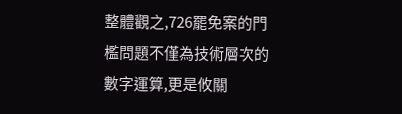整體觀之,726罷免案的門檻問題不僅為技術層次的數字運算,更是攸關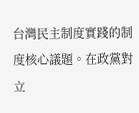台灣民主制度實踐的制度核心議題。在政黨對立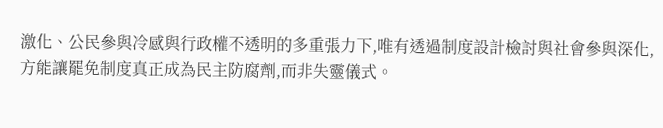激化、公民參與冷感與行政權不透明的多重張力下,唯有透過制度設計檢討與社會參與深化,方能讓罷免制度真正成為民主防腐劑,而非失靈儀式。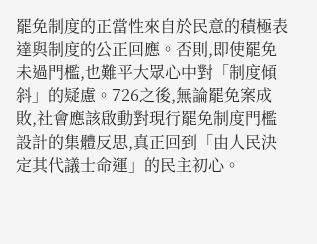罷免制度的正當性來自於民意的積極表達與制度的公正回應。否則,即使罷免未過門檻,也難平大眾心中對「制度傾斜」的疑慮。726之後,無論罷免案成敗,社會應該啟動對現行罷免制度門檻設計的集體反思,真正回到「由人民決定其代議士命運」的民主初心。